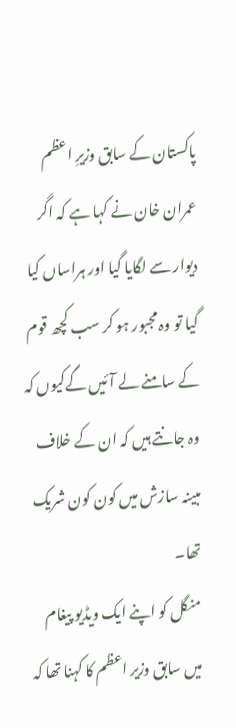پاکستان کے سابق وزیرِ اعظم عمران خان نے کہا ہے کہ اگر دیوار سے لگایا گیا اور ہراساں کیا گیا تو وہ مجبور ہو کر سب کچھ قوم کے سامنے لے آئیں گےکیوں کہ وہ جانتے ہیں کہ ان کے خلاف مبینہ سازش میں کون کون شریک تھا۔
منگل کو اپنے ایک ویڈیو پیغام میں سابق وزیر اعظم کا کہنا تھا کہ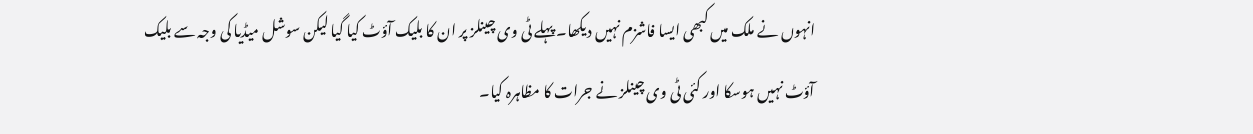انہوں نے ملک میں کبھی ایسا فاشزم نہیں دیکھا۔ پہلے ٹی وی چینلز پر ان کا بلیک آؤٹ کیا گیا لیکن سوشل میڈیا کی وجہ سے بلیک آؤٹ نہیں ہوسکا اور کئی ٹی وی چینلز نے جرات کا مظاہرہ کیا۔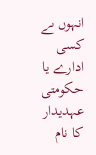انہوں ںے کسی ادارے یا حکومتی عہدیدار کا نام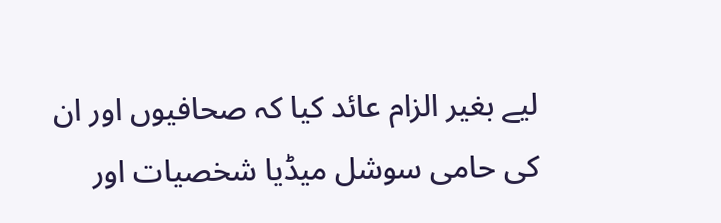لیے بغیر الزام عائد کیا کہ صحافیوں اور ان کی حامی سوشل میڈیا شخصیات اور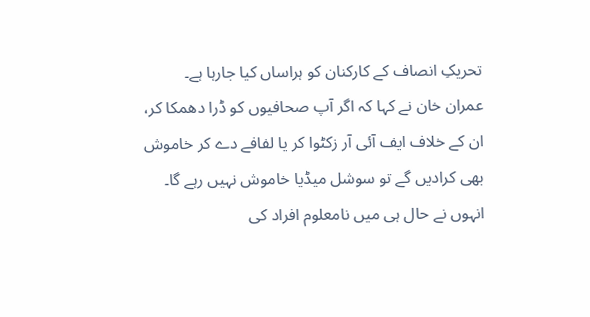تحریکِ انصاف کے کارکنان کو ہراساں کیا جارہا ہے۔
عمران خان نے کہا کہ اگر آپ صحافیوں کو ڈرا دھمکا کر، ان کے خلاف ایف آئی آر زکٹوا کر یا لفافے دے کر خاموش بھی کرادیں گے تو سوشل میڈیا خاموش نہیں رہے گا۔
انہوں نے حال ہی میں نامعلوم افراد کی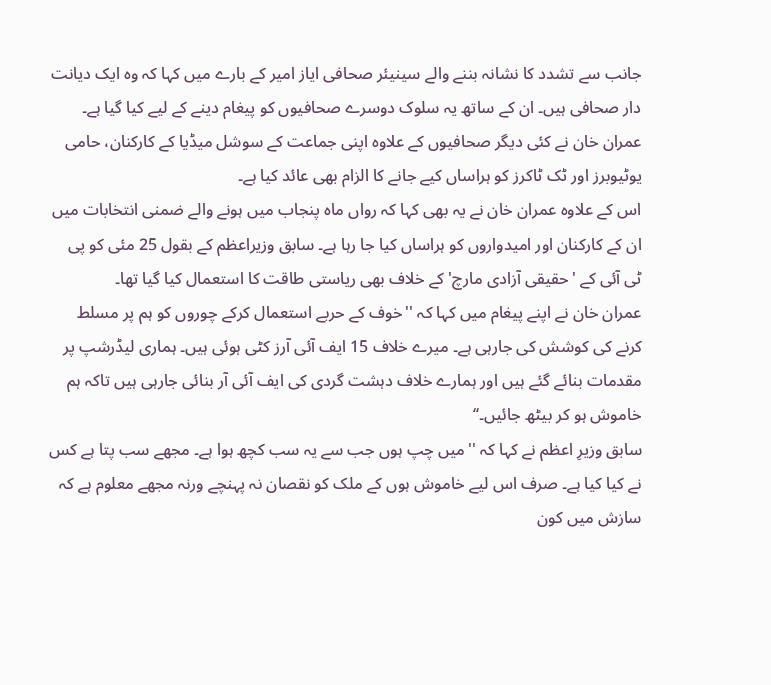جانب سے تشدد کا نشانہ بننے والے سینیئر صحافی ایاز امیر کے بارے میں کہا کہ وہ ایک دیانت دار صحافی ہیں۔ ان کے ساتھ یہ سلوک دوسرے صحافیوں کو پیغام دینے کے لیے کیا گیا ہے۔
عمران خان نے کئی دیگر صحافیوں کے علاوہ اپنی جماعت کے سوشل میڈیا کے کارکنان، حامی یوٹیوبرز اور ٹک ٹاکرز کو ہراساں کیے جانے کا الزام بھی عائد کیا ہے۔
اس کے علاوہ عمران خان نے یہ بھی کہا کہ رواں ماہ پنجاب میں ہونے والے ضمنی انتخابات میں ان کے کارکنان اور امیدواروں کو ہراساں کیا جا رہا ہے۔ سابق وزیراعظم کے بقول 25 مئی کو پی ٹی آئی کے 'حقیقی آزادی مارچ' کے خلاف بھی ریاستی طاقت کا استعمال کیا گیا تھا۔
عمران خان نے اپنے پیغام میں کہا کہ ''خوف کے حربے استعمال کرکے چوروں کو ہم پر مسلط کرنے کی کوشش کی جارہی ہے۔ میرے خلاف 15 ایف آئی آرز کٹی ہوئی ہیں۔ ہماری لیڈرشپ پر مقدمات بنائے گئے ہیں اور ہمارے خلاف دہشت گردی کی ایف آئی آر بنائی جارہی ہیں تاکہ ہم خاموش ہو کر بیٹھ جائیں۔‘‘
سابق وزیرِ اعظم نے کہا کہ ''میں چپ ہوں جب سے یہ سب کچھ ہوا ہے۔ مجھے سب پتا ہے کس نے کیا کیا ہے۔ صرف اس لیے خاموش ہوں کے ملک کو نقصان نہ پہنچے ورنہ مجھے معلوم ہے کہ سازش میں کون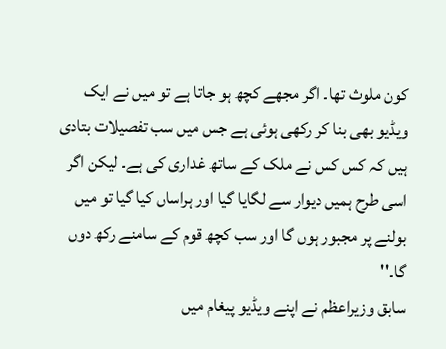کون ملوث تھا۔ اگر مجھے کچھ ہو جاتا ہے تو میں نے ایک ویڈیو بھی بنا کر رکھی ہوئی ہے جس میں سب تفصیلات بتادی ہیں کہ کس کس نے ملک کے ساتھ غداری کی ہے۔ لیکن اگر اسی طرح ہمیں دیوار سے لگایا گیا اور ہراساں کیا گیا تو میں بولنے پر مجبور ہوں گا اور سب کچھ قوم کے سامنے رکھ دوں گا۔''
سابق وزیراعظم نے اپنے ویڈیو پیغام میں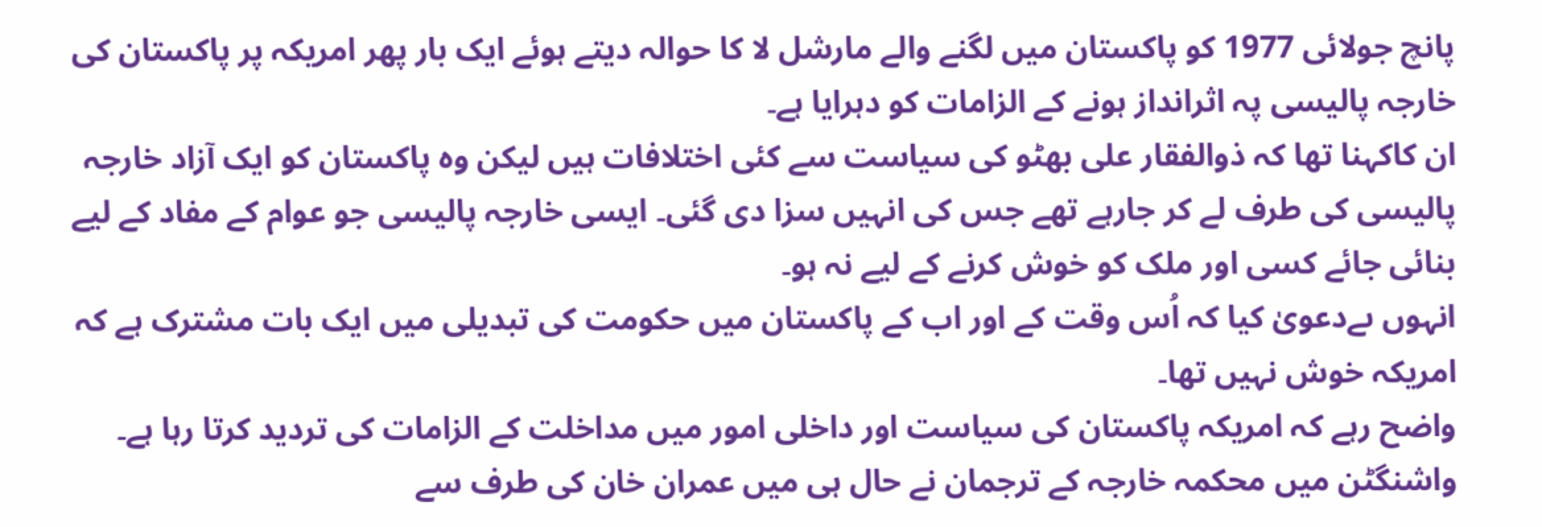پانچ جولائی 1977 کو پاکستان میں لگنے والے مارشل لا کا حوالہ دیتے ہوئے ایک بار پھر امریکہ پر پاکستان کی خارجہ پالیسی پہ اثرانداز ہونے کے الزامات کو دہرایا ہے۔
ان کاکہنا تھا کہ ذوالفقار علی بھٹو کی سیاست سے کئی اختلافات ہیں لیکن وہ پاکستان کو ایک آزاد خارجہ پالیسی کی طرف لے کر جارہے تھے جس کی انہیں سزا دی گئی۔ ایسی خارجہ پالیسی جو عوام کے مفاد کے لیے بنائی جائے کسی اور ملک کو خوش کرنے کے لیے نہ ہو۔
انہوں ںےدعویٰ کیا کہ اُس وقت کے اور اب کے پاکستان میں حکومت کی تبدیلی میں ایک بات مشترک ہے کہ امریکہ خوش نہیں تھا۔
واضح رہے کہ امریکہ پاکستان کی سیاست اور داخلی امور میں مداخلت کے الزامات کی تردید کرتا رہا ہے۔ واشنگٹن میں محکمہ خارجہ کے ترجمان نے حال ہی میں عمران خان کی طرف سے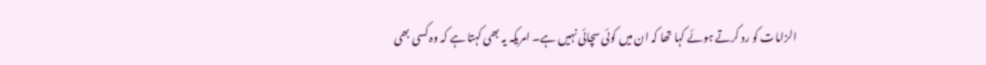الزامات کو رد کرتے ہوئے کہا تھا کہ ان میں کوئی سچائی نہیں ہے۔ امریکہ یہ بھی کہتا ہے کہ وہ کسی بھی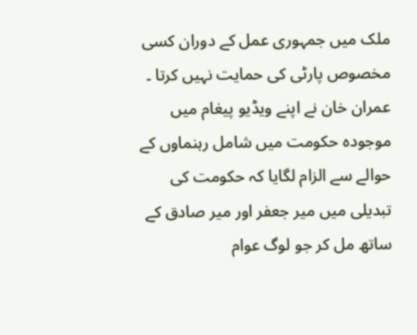ملک میں جمہوری عمل کے دوران کسی مخصوص پارٹی کی حمایت نہیں کرتا ۔
عمران خان نے اپنے ویڈیو پیغام میں موجودہ حکومت میں شامل رہنماوں کے حوالے سے الزام لگایا کہ حکومت کی تبدیلی میں میر جعفر اور میر صادق کے ساتھ مل کر جو لوگ عوام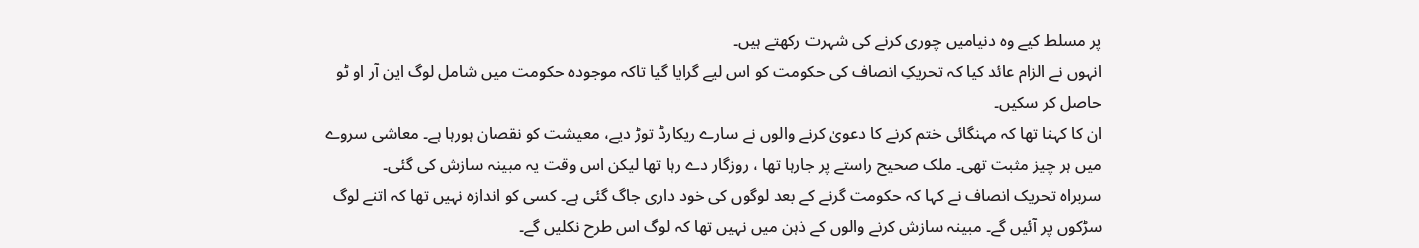پر مسلط کیے وہ دنیامیں چوری کرنے کی شہرت رکھتے ہیں۔
انہوں نے الزام عائد کیا کہ تحریکِ انصاف کی حکومت کو اس لیے گرایا گیا تاکہ موجودہ حکومت میں شامل لوگ این آر او ٹو حاصل کر سکیں۔
ان کا کہنا تھا کہ مہنگائی ختم کرنے کا دعویٰ کرنے والوں نے سارے ریکارڈ توڑ دیے، معیشت کو نقصان ہورہا ہے۔ معاشی سروے میں ہر چیز مثبت تھی۔ ملک صحیح راستے پر جارہا تھا ، روزگار دے رہا تھا لیکن اس وقت یہ مبینہ سازش کی گئی۔
سربراہ تحریک انصاف نے کہا کہ حکومت گرنے کے بعد لوگوں کی خود داری جاگ گئی ہے۔ کسی کو اندازہ نہیں تھا کہ اتنے لوگ سڑکوں پر آئیں گے۔ مبینہ سازش کرنے والوں کے ذہن میں نہیں تھا کہ لوگ اس طرح نکلیں گے۔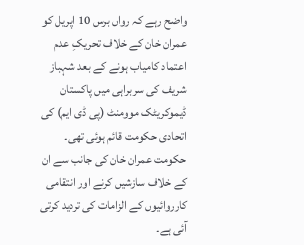واضح رہے کہ رواں برس 10 اپریل کو عمران خان کے خلاف تحریکِ عدم اعتماد کامیاب ہونے کے بعد شہباز شریف کی سربراہی میں پاکستان ڈیموکریٹک موومنٹ (پی ڈی ایم) کی اتحادی حکومت قائم ہوئی تھی۔ حکومت عمران خان کی جانب سے ان کے خلاف سازشیں کرنے اور انتقامی کارروائیوں کے الزامات کی تردید کرتی آئی ہے۔